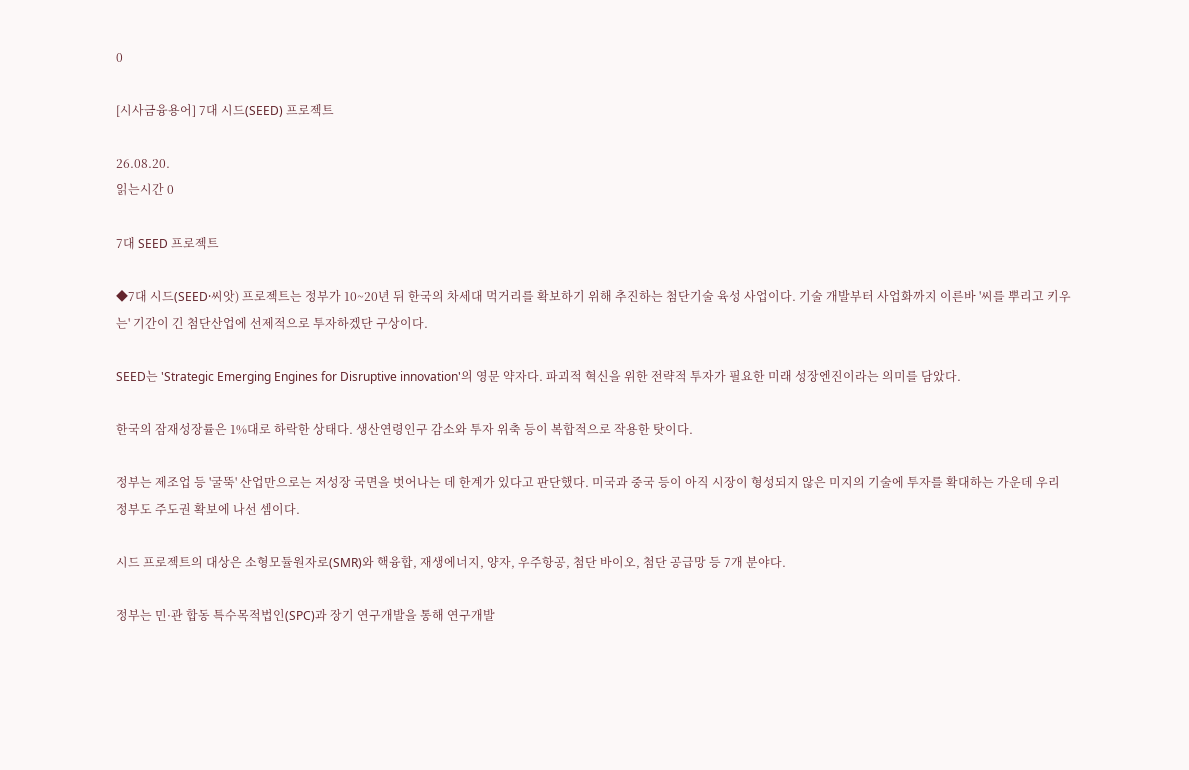0

[시사금융용어] 7대 시드(SEED) 프로젝트

26.08.20.
읽는시간 0

7대 SEED 프로젝트

◆7대 시드(SEED·씨앗) 프로젝트는 정부가 10~20년 뒤 한국의 차세대 먹거리를 확보하기 위해 추진하는 첨단기술 육성 사업이다. 기술 개발부터 사업화까지 이른바 '씨를 뿌리고 키우는' 기간이 긴 첨단산업에 선제적으로 투자하겠단 구상이다.

SEED는 'Strategic Emerging Engines for Disruptive innovation'의 영문 약자다. 파괴적 혁신을 위한 전략적 투자가 필요한 미래 성장엔진이라는 의미를 담았다.

한국의 잠재성장률은 1%대로 하락한 상태다. 생산연령인구 감소와 투자 위축 등이 복합적으로 작용한 탓이다.

정부는 제조업 등 '굴뚝' 산업만으로는 저성장 국면을 벗어나는 데 한계가 있다고 판단했다. 미국과 중국 등이 아직 시장이 형성되지 않은 미지의 기술에 투자를 확대하는 가운데 우리 정부도 주도권 확보에 나선 셈이다.

시드 프로젝트의 대상은 소형모듈원자로(SMR)와 핵융합, 재생에너지, 양자, 우주항공, 첨단 바이오, 첨단 공급망 등 7개 분야다.

정부는 민·관 합동 특수목적법인(SPC)과 장기 연구개발을 통해 연구개발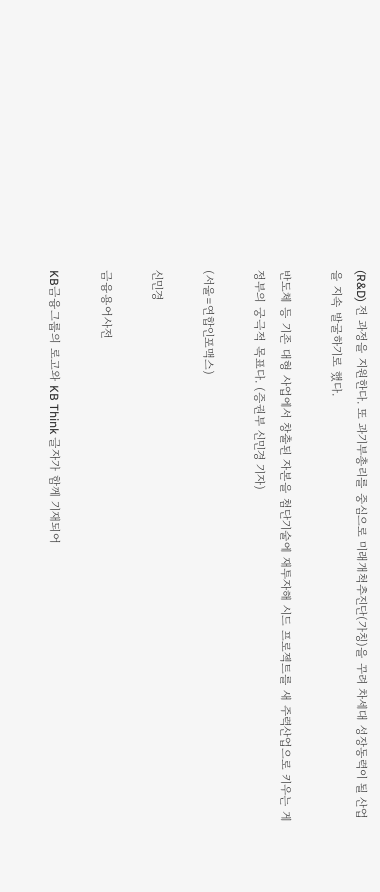(R&D) 전 과정을 지원한다. 또 과기부총리를 중심으로 미래개척추진단(가칭)을 꾸려 차세대 성장동력이 될 산업을 지속 발굴하기로 했다.

반도체 등 기존 대형 사업에서 창출된 자본을 첨단기술에 재투자해 시드 프로젝트를 새 주력산업으로 키우는 게 정부의 궁극적 목표다. (증권부 신민경 기자)

(서울=연합인포맥스)

신민경

금융용어사전

KB금융그룹의 로고와 KB Think 글자가 함께 기재되어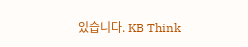있습니다. KB Think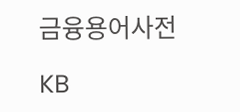금융용어사전

KB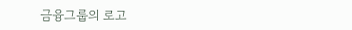금융그룹의 로고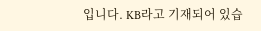입니다. KB라고 기재되어 있습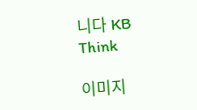니다 KB Think

이미지